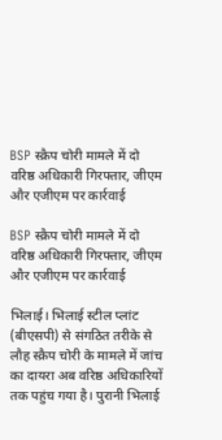BSP स्क्रैप चोरी मामले में दो वरिष्ठ अधिकारी गिरफ्तार, जीएम और एजीएम पर कार्रवाई

BSP स्क्रैप चोरी मामले में दो वरिष्ठ अधिकारी गिरफ्तार, जीएम और एजीएम पर कार्रवाई

भिलाई। भिलाई स्टील प्लांट (बीएसपी) से संगठित तरीके से लौह स्क्रैप चोरी के मामले में जांच का दायरा अब वरिष्ठ अधिकारियों तक पहुंच गया है। पुरानी भिलाई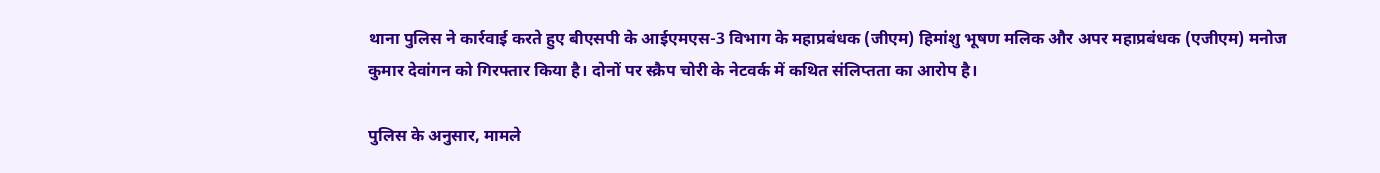थाना पुलिस ने कार्रवाई करते हुए बीएसपी के आईएमएस-3 विभाग के महाप्रबंधक (जीएम) हिमांशु भूषण मलिक और अपर महाप्रबंधक (एजीएम) मनोज कुमार देवांगन को गिरफ्तार किया है। दोनों पर स्क्रैप चोरी के नेटवर्क में कथित संलिप्तता का आरोप है।

पुलिस के अनुसार, मामले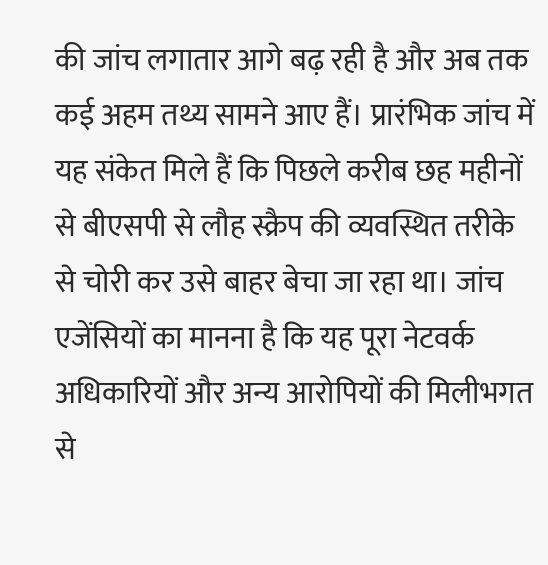की जांच लगातार आगे बढ़ रही है और अब तक कई अहम तथ्य सामने आए हैं। प्रारंभिक जांच में यह संकेत मिले हैं कि पिछले करीब छह महीनों से बीएसपी से लौह स्क्रैप की व्यवस्थित तरीके से चोरी कर उसे बाहर बेचा जा रहा था। जांच एजेंसियों का मानना है कि यह पूरा नेटवर्क अधिकारियों और अन्य आरोपियों की मिलीभगत से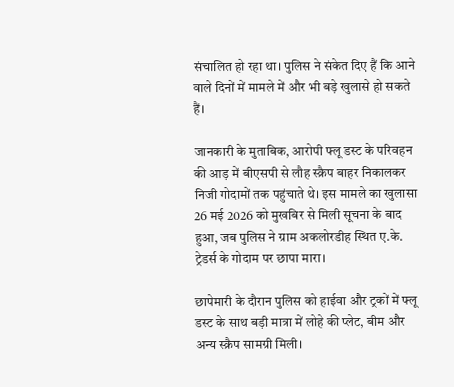संचालित हो रहा था। पुलिस ने संकेत दिए हैं कि आने वाले दिनों में मामले में और भी बड़े खुलासे हो सकते हैं।

जानकारी के मुताबिक, आरोपी फ्लू डस्ट के परिवहन की आड़ में बीएसपी से लौह स्क्रैप बाहर निकालकर निजी गोदामों तक पहुंचाते थे। इस मामले का खुलासा 26 मई 2026 को मुखबिर से मिली सूचना के बाद हुआ, जब पुलिस ने ग्राम अकलोरडीह स्थित ए.के. ट्रेडर्स के गोदाम पर छापा मारा।

छापेमारी के दौरान पुलिस को हाईवा और ट्रकों में फ्लू डस्ट के साथ बड़ी मात्रा में लोहे की प्लेट, बीम और अन्य स्क्रैप सामग्री मिली।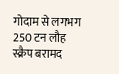गोदाम से लगभग 250 टन लौह स्क्रैप बरामद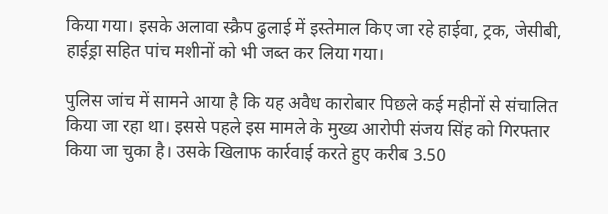किया गया। इसके अलावा स्क्रैप ढुलाई में इस्तेमाल किए जा रहे हाईवा, ट्रक, जेसीबी, हाईड्रा सहित पांच मशीनों को भी जब्त कर लिया गया।

पुलिस जांच में सामने आया है कि यह अवैध कारोबार पिछले कई महीनों से संचालित किया जा रहा था। इससे पहले इस मामले के मुख्य आरोपी संजय सिंह को गिरफ्तार किया जा चुका है। उसके खिलाफ कार्रवाई करते हुए करीब 3.50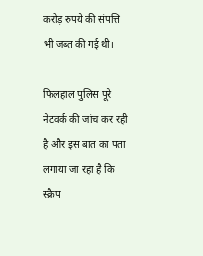करोड़ रुपये की संपत्ति भी जब्त की गई थी।

फिलहाल पुलिस पूरे नेटवर्क की जांच कर रही है और इस बात का पता लगाया जा रहा है कि स्क्रैप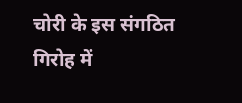चोरी के इस संगठित गिरोह में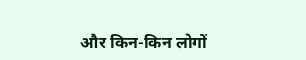और किन-किन लोगों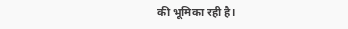की भूमिका रही है।